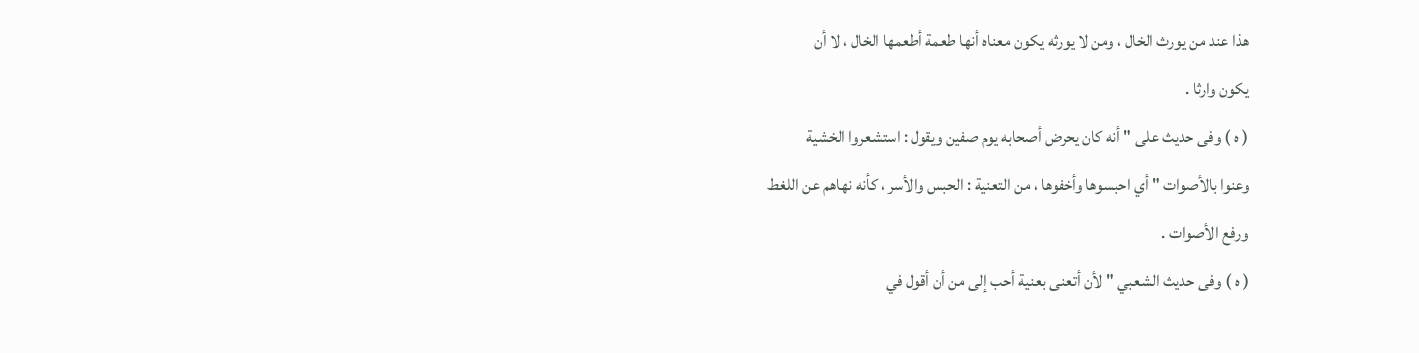هذا عند من يورث الخال ، ومن لا يورثه يكون معناه أنها طعمة أطعمها الخال ، لا أن
يكون وارثا .
( ه ) وفى حديث على " أنه كان يحرض أصحابه يوم صفين ويقول : استشعروا الخشية
وعنوا بالأصوات " أي احبسوها وأخفوها ، من التعنية : الحبس والأسر ، كأنه نهاهم عن اللغط
ورفع الأصوات .
( ه ) وفى حديث الشعبي " لأن أتعنى بعنية أحب إلى من أن أقول في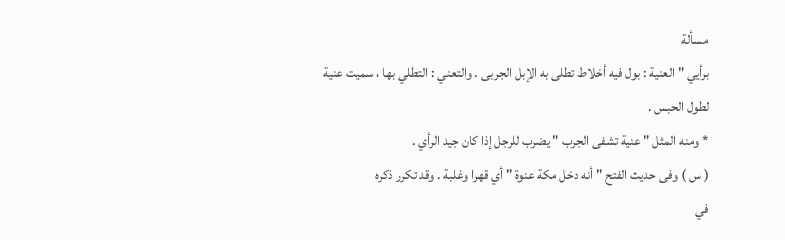مسألة
برأيي " العنية : بول فيه أخلاط تطلى به الإبل الجربى . والتعني : التطلي بها ، سميت عنية
لطول الحبس .
* ومنه المثل " عنية تشفى الجرب " يضرب للرجل إذا كان جيد الرأي .
( س ) وفى حديث الفتح " أنه دخل مكة عنوة " أي قهرا وغلبة . وقد تكرر ذكره
في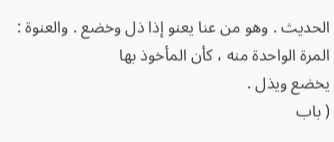الحديث . وهو من عنا يعنو إذا ذل وخضع . والعنوة : المرة الواحدة منه ، كأن المأخوذ بها
يخضع ويذل .
( باب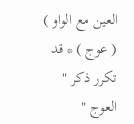العين مع الواو )
( عوج ) * قد تكرر ذكر " العوج "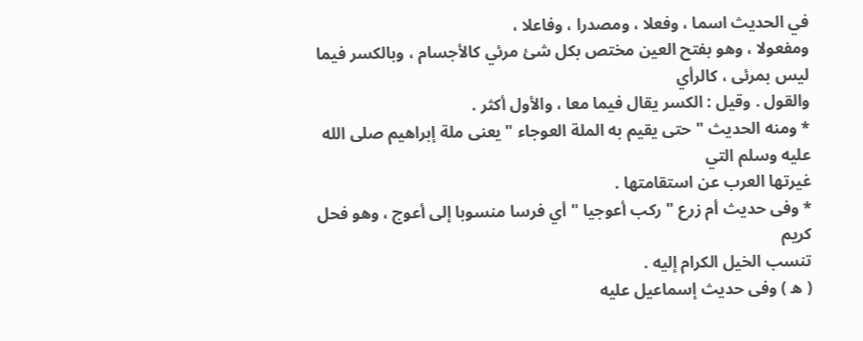في الحديث اسما ، وفعلا ، ومصدرا ، وفاعلا ،
ومفعولا ، وهو بفتح العين مختص بكل شئ مرئي كالأجسام ، وبالكسر فيما ليس بمرئى ، كالرأي
والقول . وقيل : الكسر يقال فيما معا ، والأول أكثر .
* ومنه الحديث " حتى يقيم به الملة العوجاء " يعنى ملة إبراهيم صلى الله عليه وسلم التي
غيرتها العرب عن استقامتها .
* وفى حديث أم زرع " ركب أعوجيا " أي فرسا منسوبا إلى أعوج ، وهو فحل كريم
تنسب الخيل الكرام إليه .
( ه ) وفى حديث إسماعيل عليه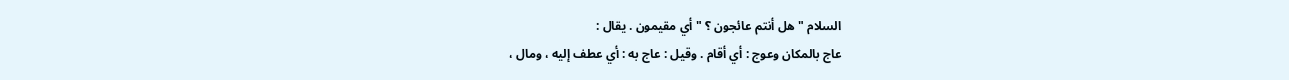السلام " هل أنتم عائجون ؟ " أي مقيمون . يقال :
عاج بالمكان وعوج : أي أقام . وقيل : عاج به : أي عطف إليه ، ومال ،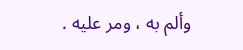وألم به ، ومر عليه .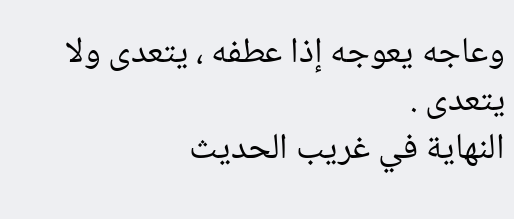وعاجه يعوجه إذا عطفه ، يتعدى ولا يتعدى .
النهاية في غريب الحديث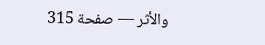والأثر — صفحة 315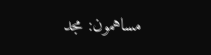مساهمون: مجد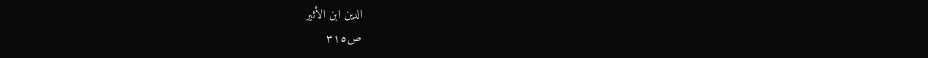الدين ابن الأثير
ص٣١٥